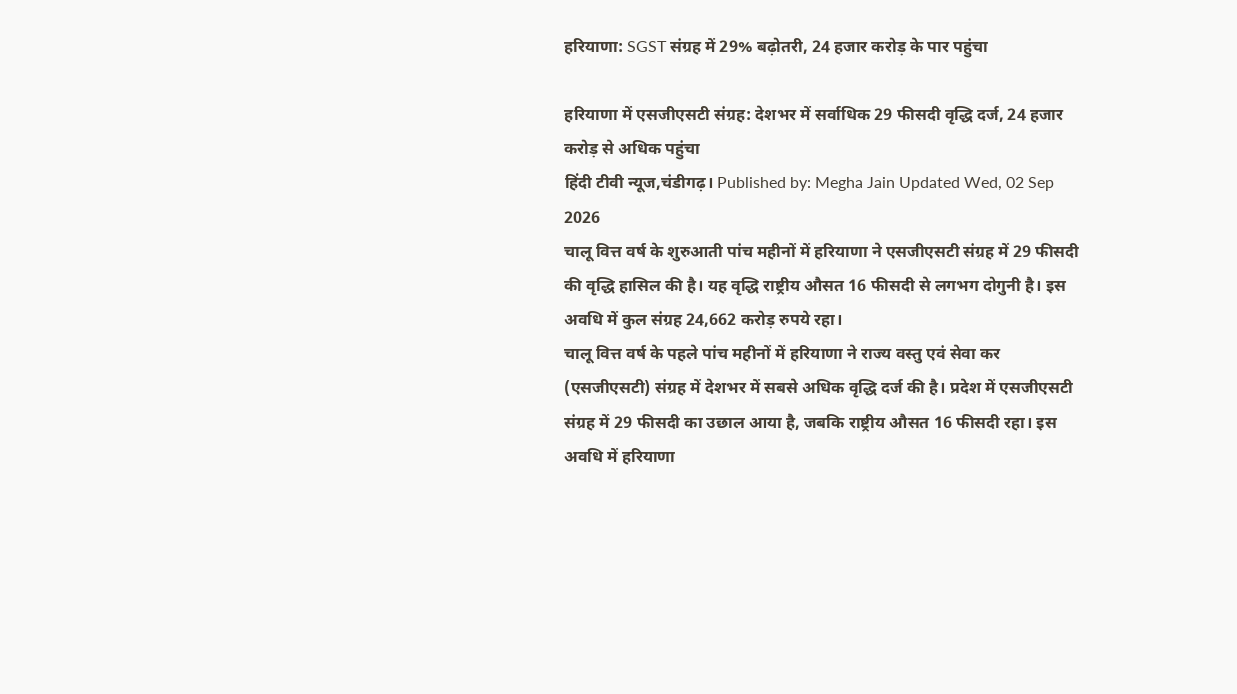हरियाणा: SGST संग्रह में 29% बढ़ोतरी, 24 हजार करोड़ के पार पहुंचा

हरियाणा में एसजीएसटी संग्रह: देशभर में सर्वाधिक 29 फीसदी वृद्धि दर्ज, 24 हजार करोड़ से अधिक पहुंचा
हिंदी टीवी न्यूज,चंडीगढ़। Published by: Megha Jain Updated Wed, 02 Sep 2026
चालू वित्त वर्ष के शुरुआती पांच महीनों में हरियाणा ने एसजीएसटी संग्रह में 29 फीसदी की वृद्धि हासिल की है। यह वृद्धि राष्ट्रीय औसत 16 फीसदी से लगभग दोगुनी है। इस अवधि में कुल संग्रह 24,662 करोड़ रुपये रहा।
चालू वित्त वर्ष के पहले पांच महीनों में हरियाणा ने राज्य वस्तु एवं सेवा कर (एसजीएसटी) संग्रह में देशभर में सबसे अधिक वृद्धि दर्ज की है। प्रदेश में एसजीएसटी संग्रह में 29 फीसदी का उछाल आया है, जबकि राष्ट्रीय औसत 16 फीसदी रहा। इस अवधि में हरियाणा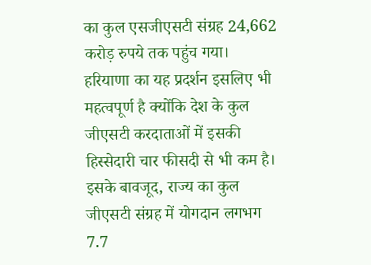का कुल एसजीएसटी संग्रह 24,662 करोड़ रुपये तक पहुंच गया।
हरियाणा का यह प्रदर्शन इसलिए भी महत्वपूर्ण है क्योंकि देश के कुल जीएसटी करदाताओं में इसकी हिस्सेदारी चार फीसदी से भी कम है। इसके बावजूद, राज्य का कुल जीएसटी संग्रह में योगदान लगभग 7.7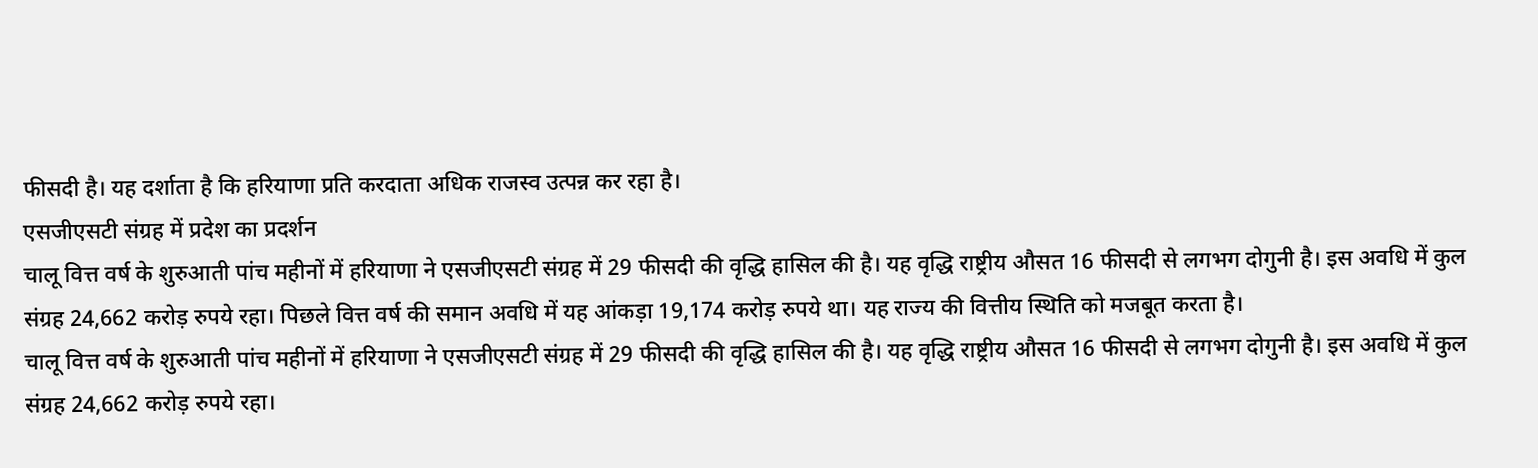फीसदी है। यह दर्शाता है कि हरियाणा प्रति करदाता अधिक राजस्व उत्पन्न कर रहा है।
एसजीएसटी संग्रह में प्रदेश का प्रदर्शन
चालू वित्त वर्ष के शुरुआती पांच महीनों में हरियाणा ने एसजीएसटी संग्रह में 29 फीसदी की वृद्धि हासिल की है। यह वृद्धि राष्ट्रीय औसत 16 फीसदी से लगभग दोगुनी है। इस अवधि में कुल संग्रह 24,662 करोड़ रुपये रहा। पिछले वित्त वर्ष की समान अवधि में यह आंकड़ा 19,174 करोड़ रुपये था। यह राज्य की वित्तीय स्थिति को मजबूत करता है।
चालू वित्त वर्ष के शुरुआती पांच महीनों में हरियाणा ने एसजीएसटी संग्रह में 29 फीसदी की वृद्धि हासिल की है। यह वृद्धि राष्ट्रीय औसत 16 फीसदी से लगभग दोगुनी है। इस अवधि में कुल संग्रह 24,662 करोड़ रुपये रहा।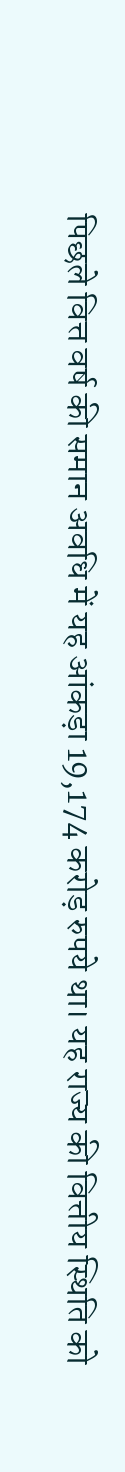पिछले वित्त वर्ष की समान अवधि में यह आंकड़ा 19,174 करोड़ रुपये था। यह राज्य की वित्तीय स्थिति को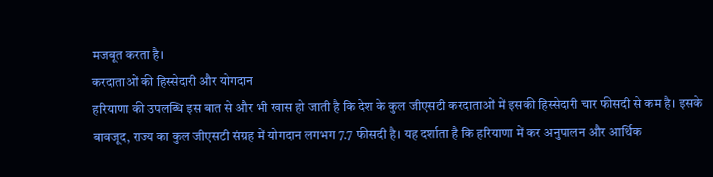मजबूत करता है।
करदाताओं की हिस्सेदारी और योगदान
हरियाणा की उपलब्धि इस बात से और भी खास हो जाती है कि देश के कुल जीएसटी करदाताओं में इसकी हिस्सेदारी चार फीसदी से कम है। इसके बावजूद, राज्य का कुल जीएसटी संग्रह में योगदान लगभग 7.7 फीसदी है। यह दर्शाता है कि हरियाणा में कर अनुपालन और आर्थिक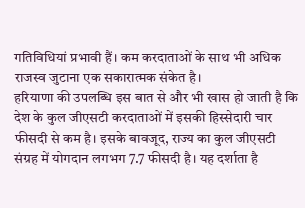गतिविधियां प्रभावी हैं। कम करदाताओं के साथ भी अधिक राजस्व जुटाना एक सकारात्मक संकेत है।
हरियाणा की उपलब्धि इस बात से और भी खास हो जाती है कि देश के कुल जीएसटी करदाताओं में इसकी हिस्सेदारी चार फीसदी से कम है। इसके बावजूद, राज्य का कुल जीएसटी संग्रह में योगदान लगभग 7.7 फीसदी है। यह दर्शाता है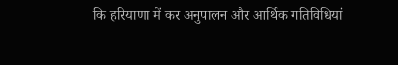कि हरियाणा में कर अनुपालन और आर्थिक गतिविधियां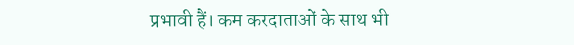प्रभावी हैं। कम करदाताओं के साथ भी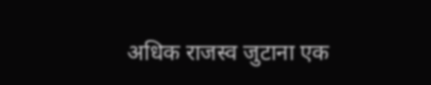अधिक राजस्व जुटाना एक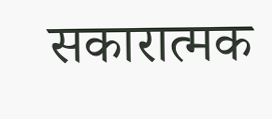सकारात्मक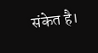संकेत है।